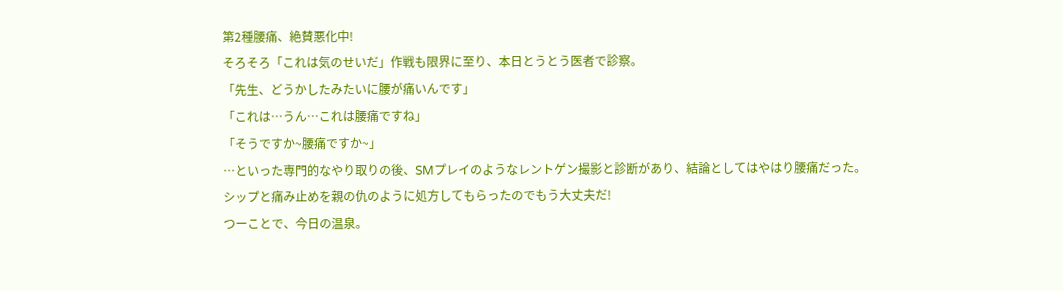第2種腰痛、絶賛悪化中!
そろそろ「これは気のせいだ」作戦も限界に至り、本日とうとう医者で診察。
「先生、どうかしたみたいに腰が痛いんです」
「これは…うん…これは腰痛ですね」
「そうですか~腰痛ですか~」
…といった専門的なやり取りの後、SMプレイのようなレントゲン撮影と診断があり、結論としてはやはり腰痛だった。
シップと痛み止めを親の仇のように処方してもらったのでもう大丈夫だ!
つーことで、今日の温泉。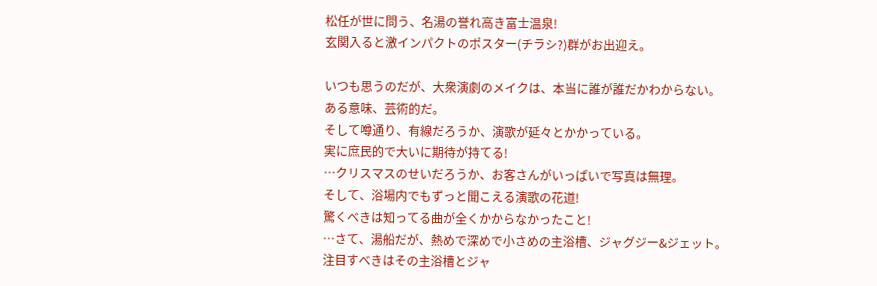松任が世に問う、名湯の誉れ高き富士温泉!
玄関入ると激インパクトのポスター(チラシ?)群がお出迎え。

いつも思うのだが、大衆演劇のメイクは、本当に誰が誰だかわからない。
ある意味、芸術的だ。
そして噂通り、有線だろうか、演歌が延々とかかっている。
実に庶民的で大いに期待が持てる!
…クリスマスのせいだろうか、お客さんがいっぱいで写真は無理。
そして、浴場内でもずっと聞こえる演歌の花道!
驚くべきは知ってる曲が全くかからなかったこと!
…さて、湯船だが、熱めで深めで小さめの主浴槽、ジャグジー&ジェット。
注目すべきはその主浴槽とジャ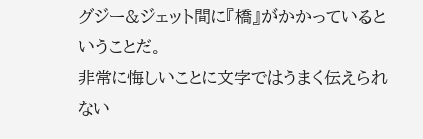グジー&ジェット間に『橋』がかかっているということだ。
非常に悔しいことに文字ではうまく伝えられない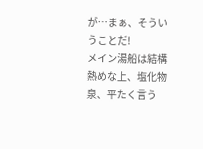が…まぁ、そういうことだ!
メイン湯船は結構熱めな上、塩化物泉、平たく言う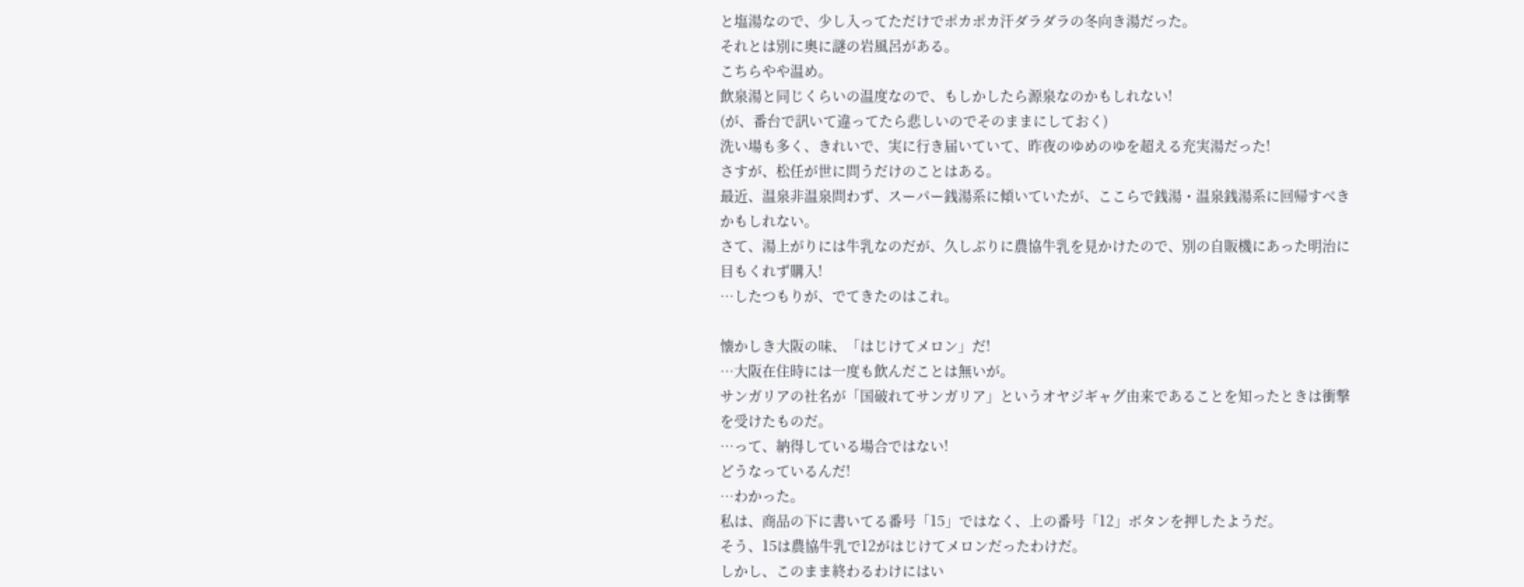と塩湯なので、少し入ってただけでポカポカ汗ダラダラの冬向き湯だった。
それとは別に奥に謎の岩風呂がある。
こちらやや温め。
飲泉湯と同じくらいの温度なので、もしかしたら源泉なのかもしれない!
(が、番台で訊いて違ってたら悲しいのでそのままにしておく)
洗い場も多く、きれいで、実に行き届いていて、昨夜のゆめのゆを超える充実湯だった!
さすが、松任が世に問うだけのことはある。
最近、温泉非温泉問わず、スーパー銭湯系に傾いていたが、ここらで銭湯・温泉銭湯系に回帰すべきかもしれない。
さて、湯上がりには牛乳なのだが、久しぶりに農協牛乳を見かけたので、別の自販機にあった明治に目もくれず購入!
…したつもりが、でてきたのはこれ。

懐かしき大阪の味、「はじけてメロン」だ!
…大阪在住時には一度も飲んだことは無いが。
サンガリアの社名が「国破れてサンガリア」というオヤジギャグ由来であることを知ったときは衝撃を受けたものだ。
…って、納得している場合ではない!
どうなっているんだ!
…わかった。
私は、商品の下に書いてる番号「15」ではなく、上の番号「12」ボタンを押したようだ。
そう、15は農協牛乳で12がはじけてメロンだったわけだ。
しかし、このまま終わるわけにはい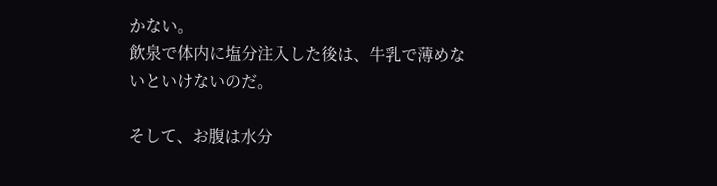かない。
飲泉で体内に塩分注入した後は、牛乳で薄めないといけないのだ。

そして、お腹は水分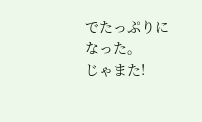でたっぷりになった。
じゃまた!